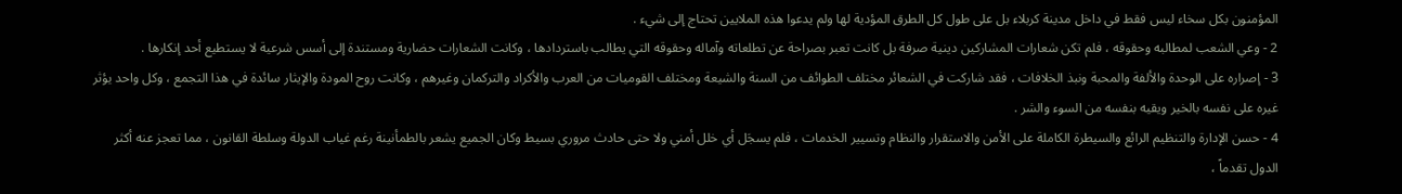المؤمنون بكل سخاء ليس فقط في داخل مدينة كربلاء بل على طول كل الطرق المؤدية لها ولم يدعوا هذه الملايين تحتاج إلى شيء .
2 - وعي الشعب لمطالبه وحقوقه ، فلم تكن شعارات المشاركين دينية صرفة بل كانت تعبر بصراحة عن تطلعاته وآماله وحقوقه التي يطالب باستردادها ، وكانت الشعارات حضارية ومستندة إلى أسس شرعية لا يستطيع أحد إنكارها .
3 - إصراره على الوحدة والألفة والمحبة ونبذ الخلافات ، فقد شاركت في الشعائر مختلف الطوائف من السنة والشيعة ومختلف القوميات من العرب والأكراد والتركمان وغيرهم ، وكانت روح المودة والإيثار سائدة في هذا التجمع ، وكل واحد يؤثر غيره على نفسه بالخير ويقيه بنفسه من السوء والشر .
4 - حسن الإدارة والتنظيم الرائع والسيطرة الكاملة على الأمن والاستقرار والنظام وتسيير الخدمات ، فلم يسجَل أي خلل أمني ولا حتى حادث مروري بسيط وكان الجميع يشعر بالطمأنينة رغم غياب الدولة وسلطة القانون ، مما تعجز عنه أكثر الدول تقدماً ،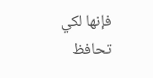فإنها لكي تحافظ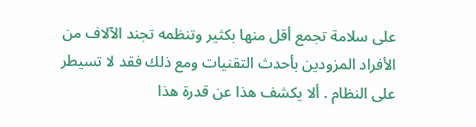على سلامة تجمع أقل منها بكثير وتنظمه تجند الآلاف من الأفراد المزودين بأحدث التقنيات ومع ذلك فقد لا تسيطر على النظام . ألا يكشف هذا عن قدرة هذا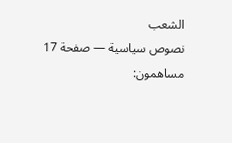الشعب
نصوص سياسية — صفحة 17
مساهمون: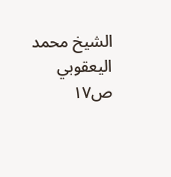الشيخ محمد اليعقوبي
ص١٧